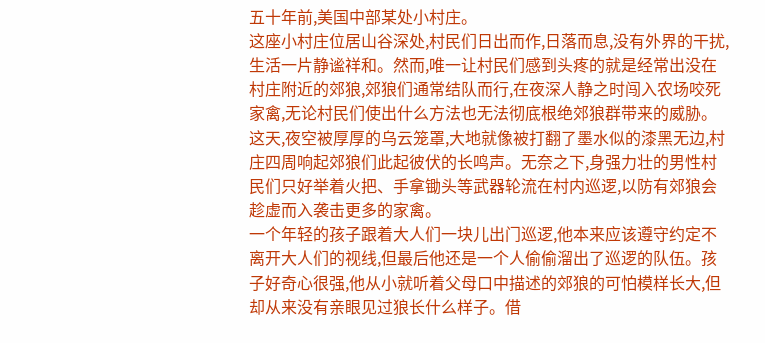五十年前,美国中部某处小村庄。
这座小村庄位居山谷深处,村民们日出而作,日落而息,没有外界的干扰,生活一片静谧祥和。然而,唯一让村民们感到头疼的就是经常出没在村庄附近的郊狼,郊狼们通常结队而行,在夜深人静之时闯入农场咬死家禽,无论村民们使出什么方法也无法彻底根绝郊狼群带来的威胁。
这天,夜空被厚厚的乌云笼罩,大地就像被打翻了墨水似的漆黑无边,村庄四周响起郊狼们此起彼伏的长鸣声。无奈之下,身强力壮的男性村民们只好举着火把、手拿锄头等武器轮流在村内巡逻,以防有郊狼会趁虚而入袭击更多的家禽。
一个年轻的孩子跟着大人们一块儿出门巡逻,他本来应该遵守约定不离开大人们的视线,但最后他还是一个人偷偷溜出了巡逻的队伍。孩子好奇心很强,他从小就听着父母口中描述的郊狼的可怕模样长大,但却从来没有亲眼见过狼长什么样子。借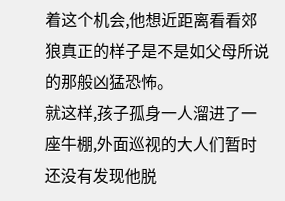着这个机会,他想近距离看看郊狼真正的样子是不是如父母所说的那般凶猛恐怖。
就这样,孩子孤身一人溜进了一座牛棚,外面巡视的大人们暂时还没有发现他脱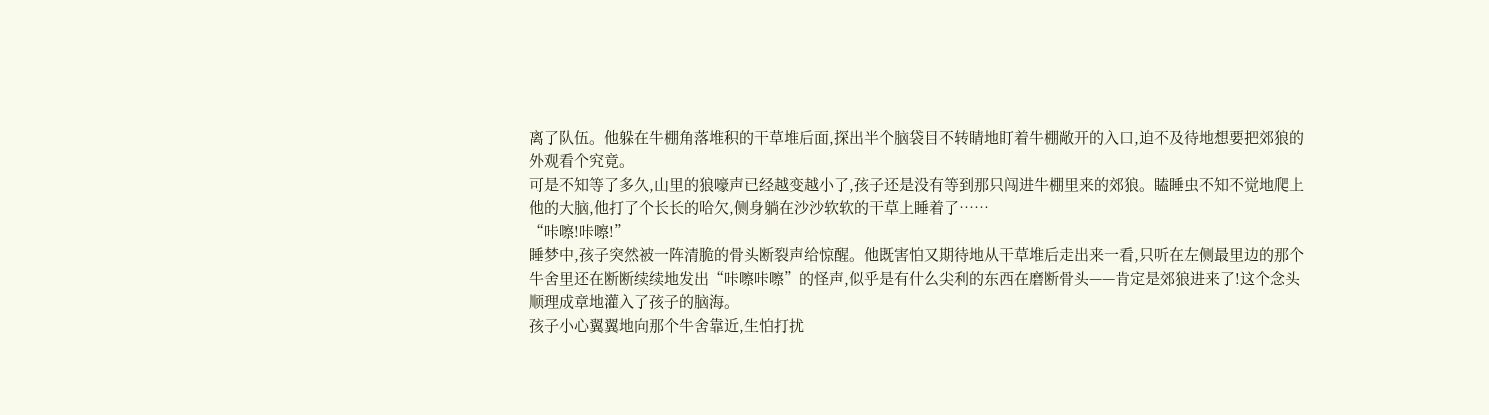离了队伍。他躲在牛棚角落堆积的干草堆后面,探出半个脑袋目不转睛地盯着牛棚敞开的入口,迫不及待地想要把郊狼的外观看个究竟。
可是不知等了多久,山里的狼嚎声已经越变越小了,孩子还是没有等到那只闯进牛棚里来的郊狼。瞌睡虫不知不觉地爬上他的大脑,他打了个长长的哈欠,侧身躺在沙沙软软的干草上睡着了……
“咔嚓!咔嚓!”
睡梦中,孩子突然被一阵清脆的骨头断裂声给惊醒。他既害怕又期待地从干草堆后走出来一看,只听在左侧最里边的那个牛舍里还在断断续续地发出“咔嚓咔嚓”的怪声,似乎是有什么尖利的东西在磨断骨头——肯定是郊狼进来了!这个念头顺理成章地灌入了孩子的脑海。
孩子小心翼翼地向那个牛舍靠近,生怕打扰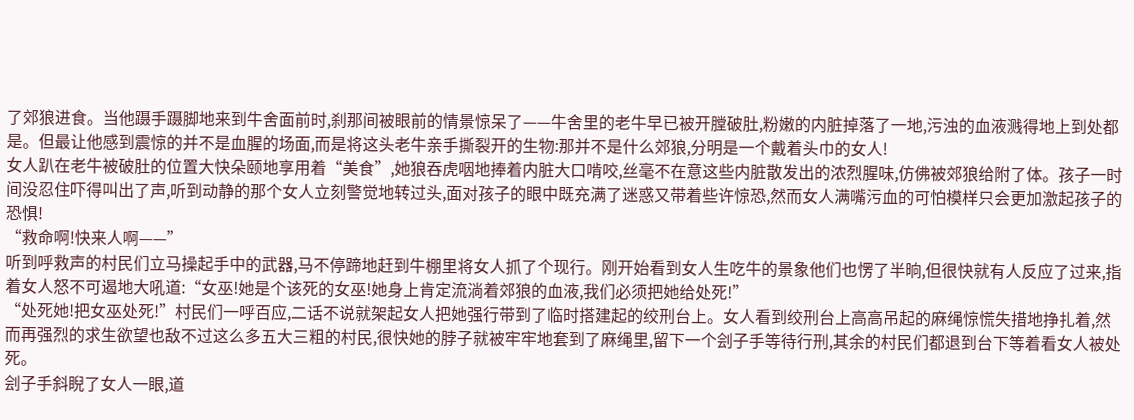了郊狼进食。当他蹑手蹑脚地来到牛舍面前时,刹那间被眼前的情景惊呆了——牛舍里的老牛早已被开膛破肚,粉嫩的内脏掉落了一地,污浊的血液溅得地上到处都是。但最让他感到震惊的并不是血腥的场面,而是将这头老牛亲手撕裂开的生物:那并不是什么郊狼,分明是一个戴着头巾的女人!
女人趴在老牛被破肚的位置大快朵颐地享用着“美食”,她狼吞虎咽地捧着内脏大口啃咬,丝毫不在意这些内脏散发出的浓烈腥味,仿佛被郊狼给附了体。孩子一时间没忍住吓得叫出了声,听到动静的那个女人立刻警觉地转过头,面对孩子的眼中既充满了迷惑又带着些许惊恐,然而女人满嘴污血的可怕模样只会更加激起孩子的恐惧!
“救命啊!快来人啊——”
听到呼救声的村民们立马操起手中的武器,马不停蹄地赶到牛棚里将女人抓了个现行。刚开始看到女人生吃牛的景象他们也愣了半晌,但很快就有人反应了过来,指着女人怒不可遏地大吼道:“女巫!她是个该死的女巫!她身上肯定流淌着郊狼的血液,我们必须把她给处死!”
“处死她!把女巫处死!”村民们一呼百应,二话不说就架起女人把她强行带到了临时搭建起的绞刑台上。女人看到绞刑台上高高吊起的麻绳惊慌失措地挣扎着,然而再强烈的求生欲望也敌不过这么多五大三粗的村民,很快她的脖子就被牢牢地套到了麻绳里,留下一个刽子手等待行刑,其余的村民们都退到台下等着看女人被处死。
刽子手斜睨了女人一眼,道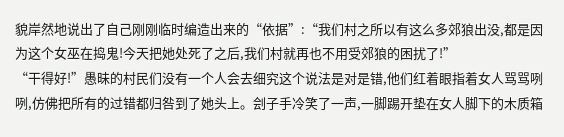貌岸然地说出了自己刚刚临时编造出来的“依据”:“我们村之所以有这么多郊狼出没,都是因为这个女巫在捣鬼!今天把她处死了之后,我们村就再也不用受郊狼的困扰了!”
“干得好!”愚昧的村民们没有一个人会去细究这个说法是对是错,他们红着眼指着女人骂骂咧咧,仿佛把所有的过错都归咎到了她头上。刽子手冷笑了一声,一脚踢开垫在女人脚下的木质箱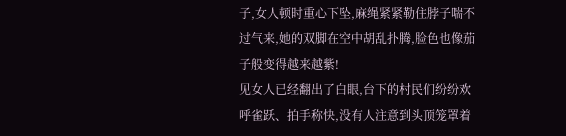子,女人顿时重心下坠,麻绳紧紧勒住脖子喘不过气来,她的双脚在空中胡乱扑腾,脸色也像茄子般变得越来越紫!
见女人已经翻出了白眼,台下的村民们纷纷欢呼雀跃、拍手称快,没有人注意到头顶笼罩着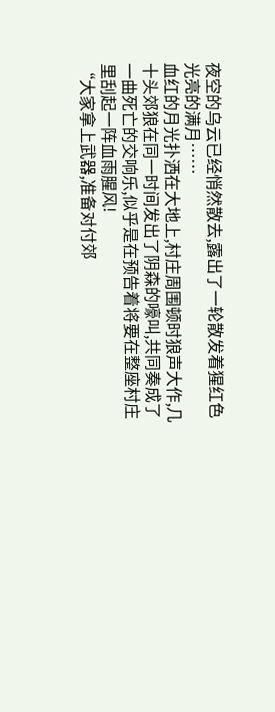夜空的乌云已经悄然散去,露出了一轮散发着猩红色光亮的满月……
血红的月光扑洒在大地上,村庄周围顿时狼声大作,几十头郊狼在同一时间发出了阴森的嚎叫,共同奏成了一曲死亡的交响乐,似乎是在预告着将要在整座村庄里刮起一阵血雨腥风!
“大家拿上武器,准备对付郊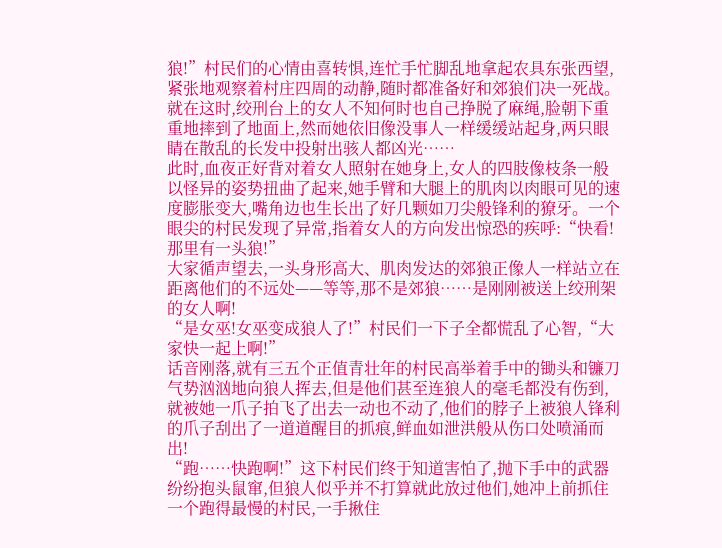狼!”村民们的心情由喜转惧,连忙手忙脚乱地拿起农具东张西望,紧张地观察着村庄四周的动静,随时都准备好和郊狼们决一死战。就在这时,绞刑台上的女人不知何时也自己挣脱了麻绳,脸朝下重重地摔到了地面上,然而她依旧像没事人一样缓缓站起身,两只眼睛在散乱的长发中投射出骇人都凶光……
此时,血夜正好背对着女人照射在她身上,女人的四肢像枝条一般以怪异的姿势扭曲了起来,她手臂和大腿上的肌肉以肉眼可见的速度膨胀变大,嘴角边也生长出了好几颗如刀尖般锋利的獠牙。一个眼尖的村民发现了异常,指着女人的方向发出惊恐的疾呼:“快看!那里有一头狼!”
大家循声望去,一头身形高大、肌肉发达的郊狼正像人一样站立在距离他们的不远处——等等,那不是郊狼……是刚刚被送上绞刑架的女人啊!
“是女巫!女巫变成狼人了!”村民们一下子全都慌乱了心智,“大家快一起上啊!”
话音刚落,就有三五个正值青壮年的村民高举着手中的锄头和镰刀气势汹汹地向狼人挥去,但是他们甚至连狼人的毫毛都没有伤到,就被她一爪子拍飞了出去一动也不动了,他们的脖子上被狼人锋利的爪子刮出了一道道醒目的抓痕,鲜血如泄洪般从伤口处喷涌而出!
“跑……快跑啊!”这下村民们终于知道害怕了,抛下手中的武器纷纷抱头鼠窜,但狼人似乎并不打算就此放过他们,她冲上前抓住一个跑得最慢的村民,一手揪住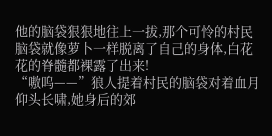他的脑袋狠狠地往上一拔,那个可怜的村民脑袋就像萝卜一样脱离了自己的身体,白花花的脊髓都裸露了出来!
“嗷呜——”狼人提着村民的脑袋对着血月仰头长啸,她身后的郊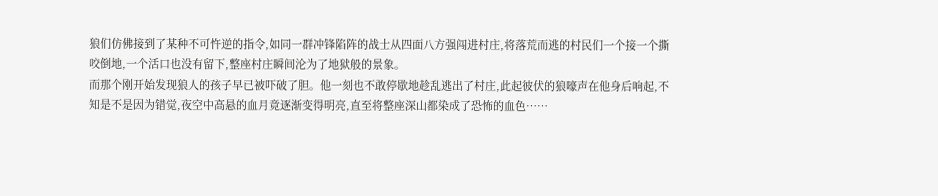狼们仿佛接到了某种不可忤逆的指令,如同一群冲锋陷阵的战士从四面八方强闯进村庄,将落荒而逃的村民们一个接一个撕咬倒地,一个活口也没有留下,整座村庄瞬间沦为了地狱般的景象。
而那个刚开始发现狼人的孩子早已被吓破了胆。他一刻也不敢停歇地趁乱逃出了村庄,此起彼伏的狼嚎声在他身后响起,不知是不是因为错觉,夜空中高悬的血月竟逐渐变得明亮,直至将整座深山都染成了恐怖的血色……